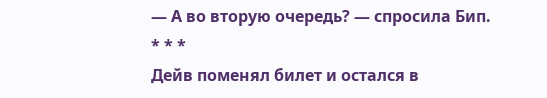— А во вторую очередь? — спросила Бип.
* * *
Дейв поменял билет и остался в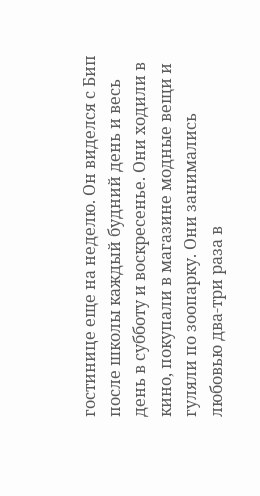гостинице еще на неделю. Он виделся с Бип после школы каждый будний день и весь день в субботу и воскресенье. Они ходили в кино, покупали в магазине модные вещи и гуляли по зоопарку. Они занимались любовью два-три раза в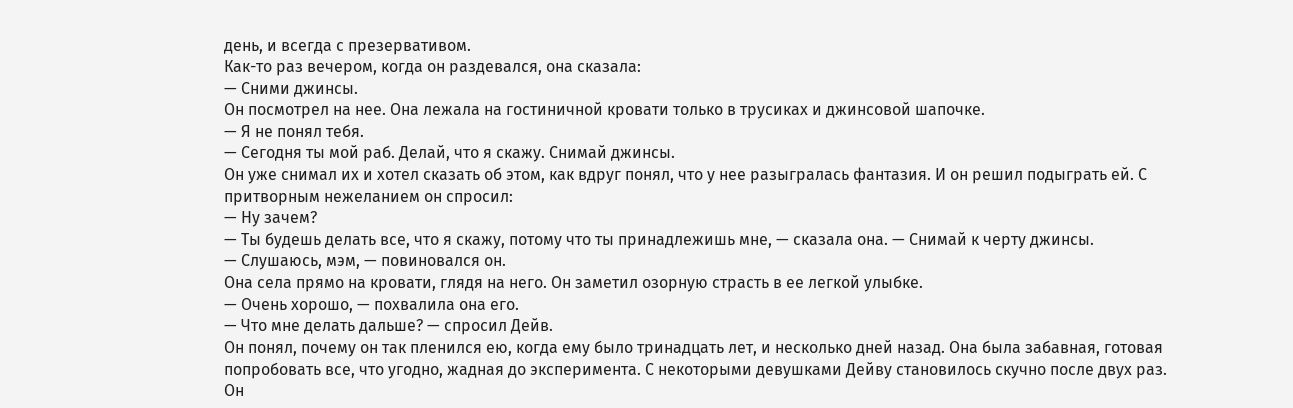день, и всегда с презервативом.
Как-то раз вечером, когда он раздевался, она сказала:
— Сними джинсы.
Он посмотрел на нее. Она лежала на гостиничной кровати только в трусиках и джинсовой шапочке.
— Я не понял тебя.
— Сегодня ты мой раб. Делай, что я скажу. Снимай джинсы.
Он уже снимал их и хотел сказать об этом, как вдруг понял, что у нее разыгралась фантазия. И он решил подыграть ей. С притворным нежеланием он спросил:
— Ну зачем?
— Ты будешь делать все, что я скажу, потому что ты принадлежишь мне, — сказала она. — Снимай к черту джинсы.
— Слушаюсь, мэм, — повиновался он.
Она села прямо на кровати, глядя на него. Он заметил озорную страсть в ее легкой улыбке.
— Очень хорошо, — похвалила она его.
— Что мне делать дальше? — спросил Дейв.
Он понял, почему он так пленился ею, когда ему было тринадцать лет, и несколько дней назад. Она была забавная, готовая попробовать все, что угодно, жадная до эксперимента. С некоторыми девушками Дейву становилось скучно после двух раз. Он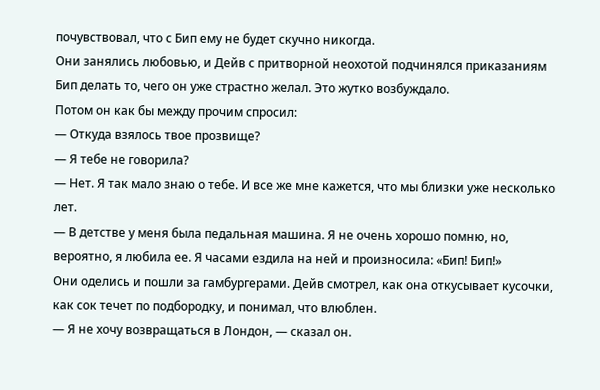почувствовал, что с Бип ему не будет скучно никогда.
Они занялись любовью, и Дейв с притворной неохотой подчинялся приказаниям Бип делать то, чего он уже страстно желал. Это жутко возбуждало.
Потом он как бы между прочим спросил:
— Откуда взялось твое прозвище?
— Я тебе не говорила?
— Нет. Я так мало знаю о тебе. И все же мне кажется, что мы близки уже несколько лет.
— В детстве у меня была педальная машина. Я не очень хорошо помню, но, вероятно, я любила ее. Я часами ездила на ней и произносила: «Бип! Бип!»
Они оделись и пошли за гамбургерами. Дейв смотрел, как она откусывает кусочки, как сок течет по подбородку, и понимал, что влюблен.
— Я не хочу возвращаться в Лондон, — сказал он.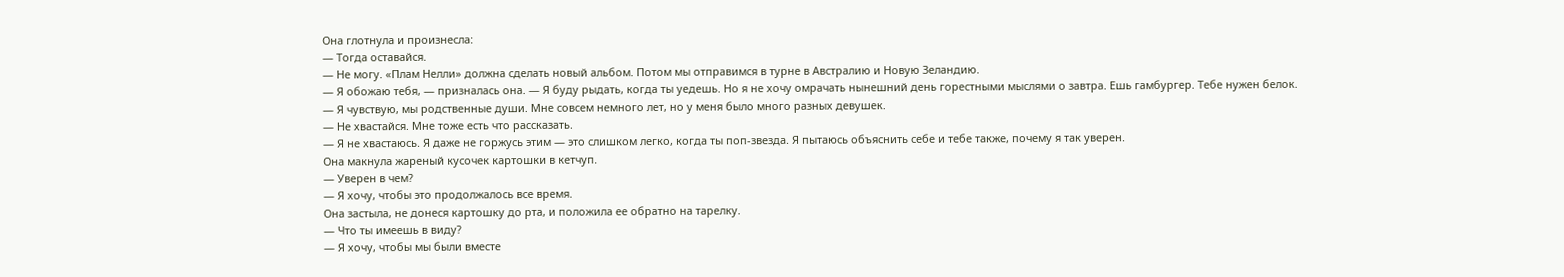Она глотнула и произнесла:
— Тогда оставайся.
— Не могу. «Плам Нелли» должна сделать новый альбом. Потом мы отправимся в турне в Австралию и Новую Зеландию.
— Я обожаю тебя, — призналась она. — Я буду рыдать, когда ты уедешь. Но я не хочу омрачать нынешний день горестными мыслями о завтра. Ешь гамбургер. Тебе нужен белок.
— Я чувствую, мы родственные души. Мне совсем немного лет, но у меня было много разных девушек.
— Не хвастайся. Мне тоже есть что рассказать.
— Я не хвастаюсь. Я даже не горжусь этим — это слишком легко, когда ты поп-звезда. Я пытаюсь объяснить себе и тебе также, почему я так уверен.
Она макнула жареный кусочек картошки в кетчуп.
— Уверен в чем?
— Я хочу, чтобы это продолжалось все время.
Она застыла, не донеся картошку до рта, и положила ее обратно на тарелку.
— Что ты имеешь в виду?
— Я хочу, чтобы мы были вместе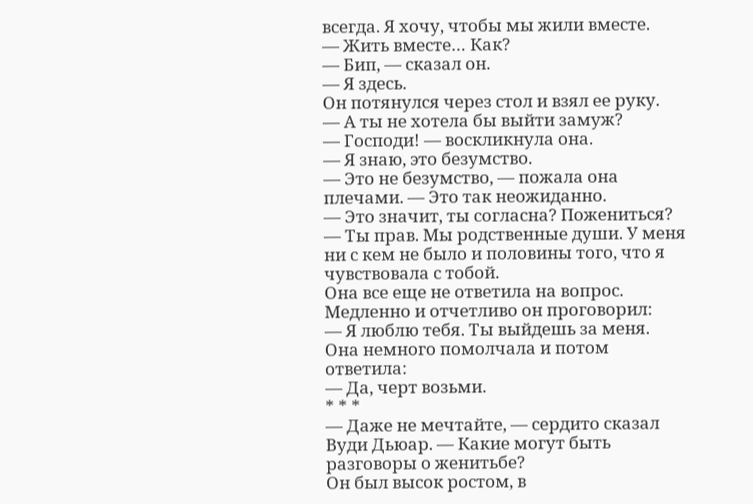всегда. Я хочу, чтобы мы жили вместе.
— Жить вместе… Как?
— Бип, — сказал он.
— Я здесь.
Он потянулся через стол и взял ее руку.
— А ты не хотела бы выйти замуж?
— Господи! — воскликнула она.
— Я знаю, это безумство.
— Это не безумство, — пожала она плечами. — Это так неожиданно.
— Это значит, ты согласна? Пожениться?
— Ты прав. Мы родственные души. У меня ни с кем не было и половины того, что я чувствовала с тобой.
Она все еще не ответила на вопрос. Медленно и отчетливо он проговорил:
— Я люблю тебя. Ты выйдешь за меня.
Она немного помолчала и потом ответила:
— Да, черт возьми.
* * *
— Даже не мечтайте, — сердито сказал Вуди Дьюар. — Какие могут быть разговоры о женитьбе?
Он был высок ростом, в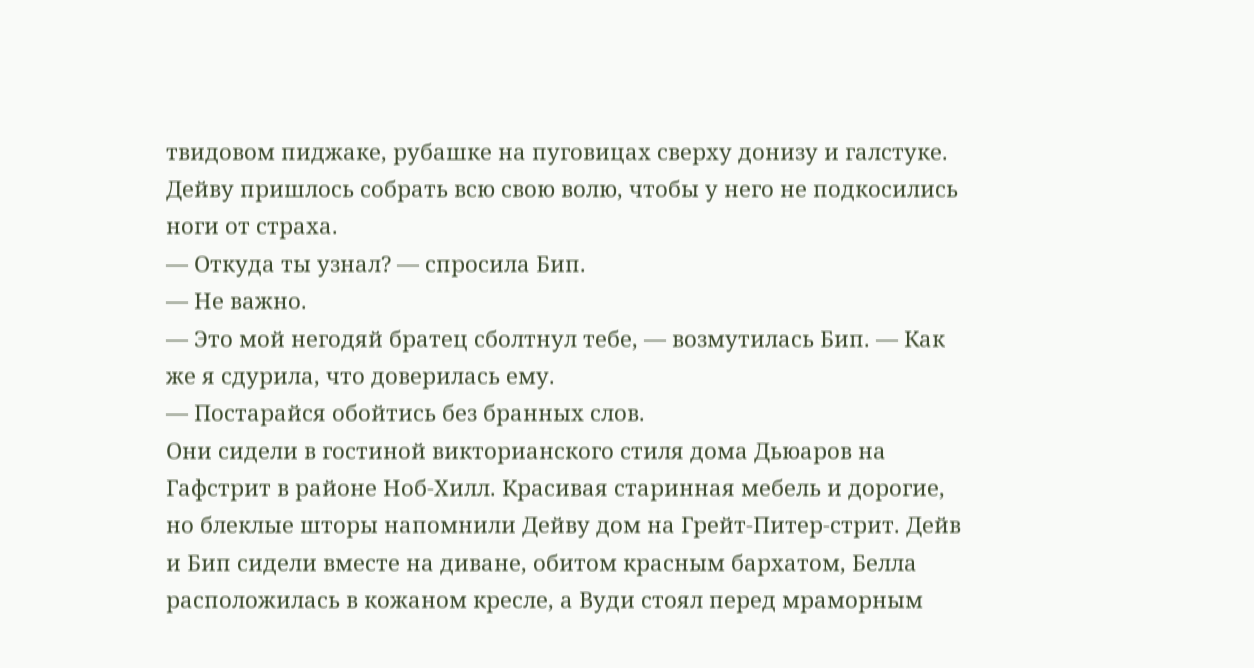твидовом пиджаке, рубашке на пуговицах сверху донизу и галстуке. Дейву пришлось собрать всю свою волю, чтобы у него не подкосились ноги от страха.
— Откуда ты узнал? — спросила Бип.
— Не важно.
— Это мой негодяй братец сболтнул тебе, — возмутилась Бип. — Как же я сдурила, что доверилась ему.
— Постарайся обойтись без бранных слов.
Они сидели в гостиной викторианского стиля дома Дьюаров на Гафстрит в районе Ноб-Хилл. Красивая старинная мебель и дорогие, но блеклые шторы напомнили Дейву дом на Грейт-Питер-стрит. Дейв и Бип сидели вместе на диване, обитом красным бархатом, Белла расположилась в кожаном кресле, а Вуди стоял перед мраморным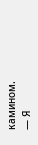камином.
— Я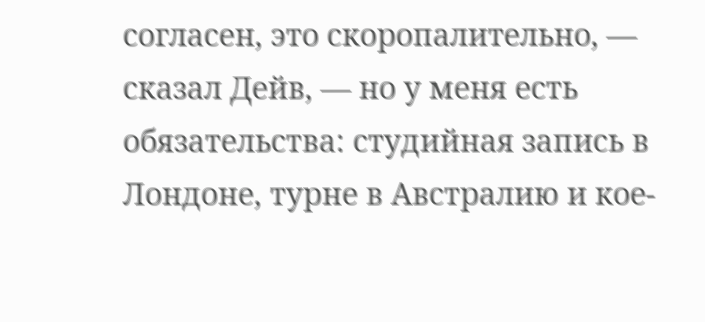согласен, это скоропалительно, — сказал Дейв, — но у меня есть обязательства: студийная запись в Лондоне, турне в Австралию и кое-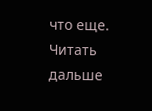что еще.
Читать дальше